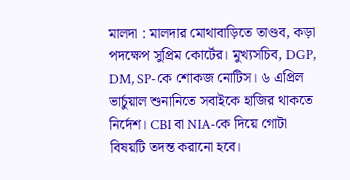মালদা : মালদার মোথাবাড়িতে তাণ্ডব, কড়া পদক্ষেপ সুপ্রিম কোর্টের। মুখ্যসচিব, DGP, DM, SP-কে শোকজ নোটিস। ৬ এপ্রিল ভার্চুয়াল শুনানিতে সবাইকে হাজির থাকতে নির্দেশ। CBI বা NIA-কে দিয়ে গোটা বিষয়টি তদন্ত করানো হবে।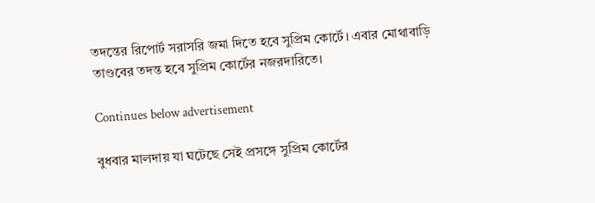তদন্তের রিপোর্ট সরাসরি জমা দিতে হবে সুপ্রিম কোর্টে। এবার মোথাবাড়ি তাণ্ডবের তদন্ত হবে সুপ্রিম কোর্টের নজরদারিতে।

Continues below advertisement

বুধবার মালদায় যা ঘটেছে সেই প্রসঙ্গে সুপ্রিম কোর্টের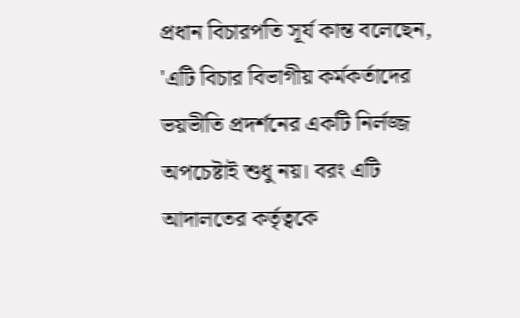প্রধান বিচারপতি সূর্য কান্ত বলেছেন, 'এটি বিচার বিভাগীয় কর্মকর্তাদের ভয়ভীতি প্রদর্শনের একটি নির্লজ্জ অপচেষ্টাই শুধু নয়। বরং এটি আদালতের কর্তৃত্বকে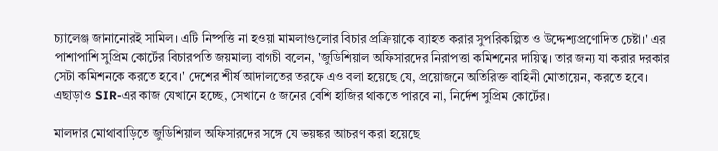চ্যালেঞ্জ জানানোরই সামিল। এটি নিষ্পত্তি না হওয়া মামলাগুলোর বিচার প্রক্রিয়াকে ব্যাহত করার সুপরিকল্পিত ও উদ্দেশ্যপ্রণোদিত চেষ্টা।' এর পাশাপাশি সুপ্রিম কোর্টের বিচারপতি জয়মাল্য বাগচী বলেন, 'জুডিশিয়াল অফিসারদের নিরাপত্তা কমিশনের দায়িত্ব। তার জন্য যা করার দরকার সেটা কমিশনকে করতে হবে।' দেশের শীর্ষ আদালতের তরফে এও বলা হয়েছে যে, প্রয়োজনে অতিরিক্ত বাহিনী মোতায়েন, করতে হবে। এছাড়াও SIR-এর কাজ যেখানে হচ্ছে, সেখানে ৫ জনের বেশি হাজির থাকতে পারবে না, নির্দেশ সুপ্রিম কোর্টের।

মালদার মোথাবাড়িতে জুডিশিয়াল অফিসারদের সঙ্গে যে ভয়ঙ্কর আচরণ করা হয়েছে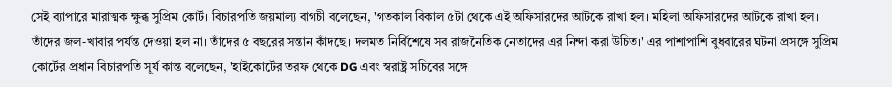সেই ব্যাপারে মারাত্মক ক্ষুব্ধ সুপ্রিম কোর্ট। বিচারপতি জয়মাল্য বাগচী বলেছেন, 'গতকাল বিকাল ৫টা থেকে এই অফিসারদের আটকে রাখা হল। মহিলা অফিসারদের আটকে রাখা হল। তাঁদের জল-খাবার পর্যন্ত দেওয়া হল না। তাঁদের ৫ বছরের সন্তান কাঁদছে। দলমত নির্বিশেষে সব রাজনৈতিক নেতাদের এর নিন্দা করা উচিত।' এর পাশাপাশি বুধবারের ঘটনা প্রসঙ্গে সুপ্রিম কোর্টের প্রধান বিচারপতি সূর্য কান্ত বলেছেন, 'হাইকোর্টের তরফ থেকে DG এবং স্বরাষ্ট্র সচিবের সঙ্গে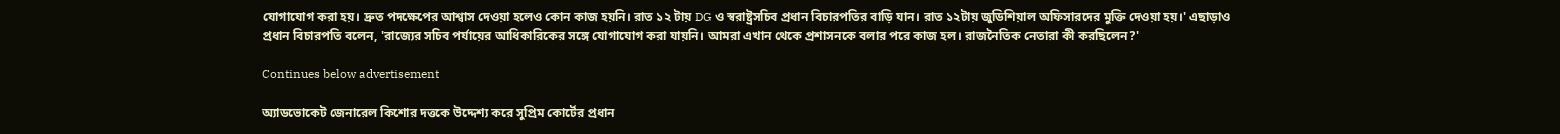যোগাযোগ করা হয়। দ্রুত পদক্ষেপের আশ্বাস দেওয়া হলেও কোন কাজ হয়নি। রাত ১২ টায় DG ও স্বরাষ্ট্রসচিব প্রধান বিচারপতির বাড়ি যান। রাত ১২টায় জুডিশিয়াল অফিসারদের মুক্তি দেওয়া হয়।' এছাড়াও প্রধান বিচারপতি বলেন, 'রাজ্যের সচিব পর্যায়ের আধিকারিকের সঙ্গে যোগাযোগ করা যায়নি। আমরা এখান থেকে প্রশাসনকে বলার পরে কাজ হল। রাজনৈতিক নেতারা কী করছিলেন?'

Continues below advertisement

অ্যাডভোকেট জেনারেল কিশোর দত্তকে উদ্দেশ্য করে সুপ্রিম কোর্টের প্রধান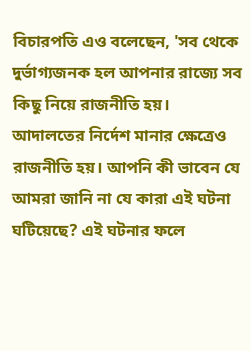বিচারপতি এও বলেছেন, 'সব থেকে দুর্ভাগ্যজনক হল আপনার রাজ্যে সব কিছু নিয়ে রাজনীতি হয়। আদালতের নির্দেশ মানার ক্ষেত্রেও রাজনীতি হয়। আপনি কী ভাবেন যে আমরা জানি না যে কারা এই ঘটনা ঘটিয়েছে? এই ঘটনার ফলে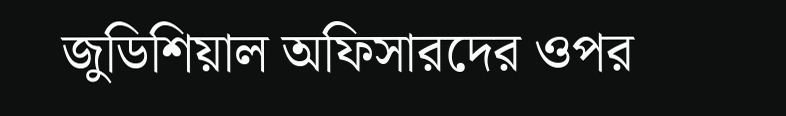জুডিশিয়াল অফিসারদের ওপর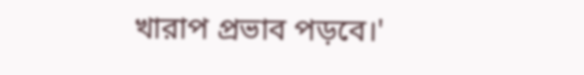খারাপ প্রভাব পড়বে।'